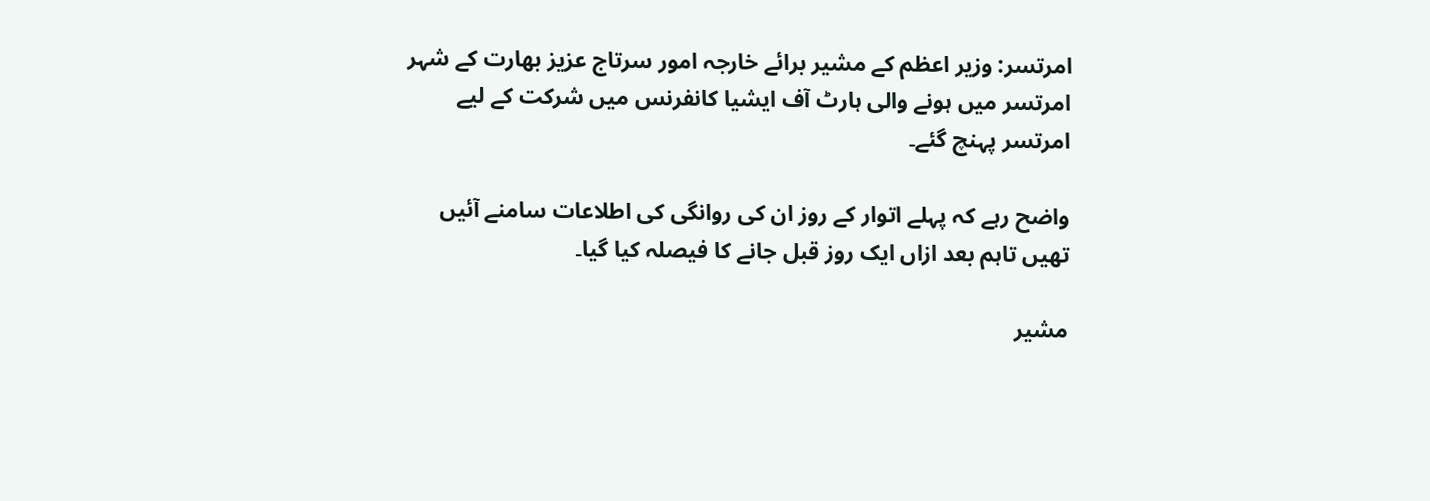امرتسر: وزیر اعظم کے مشیر برائے خارجہ امور سرتاج عزیز بھارت کے شہر امرتسر میں ہونے والی ہارٹ آف ایشیا کانفرنس میں شرکت کے لیے امرتسر پہنچ گئے۔

واضح رہے کہ پہلے اتوار کے روز ان کی روانگی کی اطلاعات سامنے آئیں تھیں تاہم بعد ازاں ایک روز قبل جانے کا فیصلہ کیا گیا۔

مشیر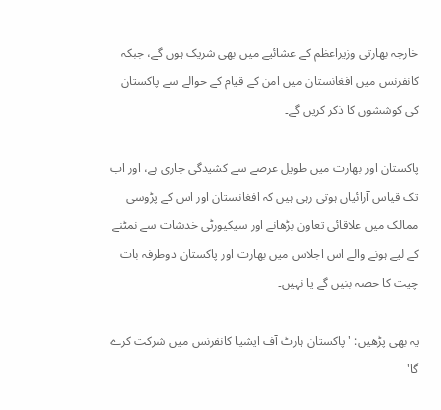خارجہ بھارتی وزیراعظم کے عشائیے میں بھی شریک ہوں گے، جبکہ کانفرنس میں افغانستان میں امن کے قیام کے حوالے سے پاکستان کی کوششوں کا ذکر کریں گے۔

پاکستان اور بھارت میں طویل عرصے سے کشیدگی جاری ہے، اور اب تک قیاس آرائیاں ہوتی رہی ہیں کہ افغانستان اور اس کے پڑوسی ممالک میں علاقائی تعاون بڑھانے اور سیکیورٹی خدشات سے نمٹنے کے لیے ہونے والے اس اجلاس میں بھارت اور پاکستان دوطرفہ بات چیت کا حصہ بنیں گے یا نہیں۔

یہ بھی پڑھیں: 'پاکستان ہارٹ آف ایشیا کانفرنس میں شرکت کرے گا'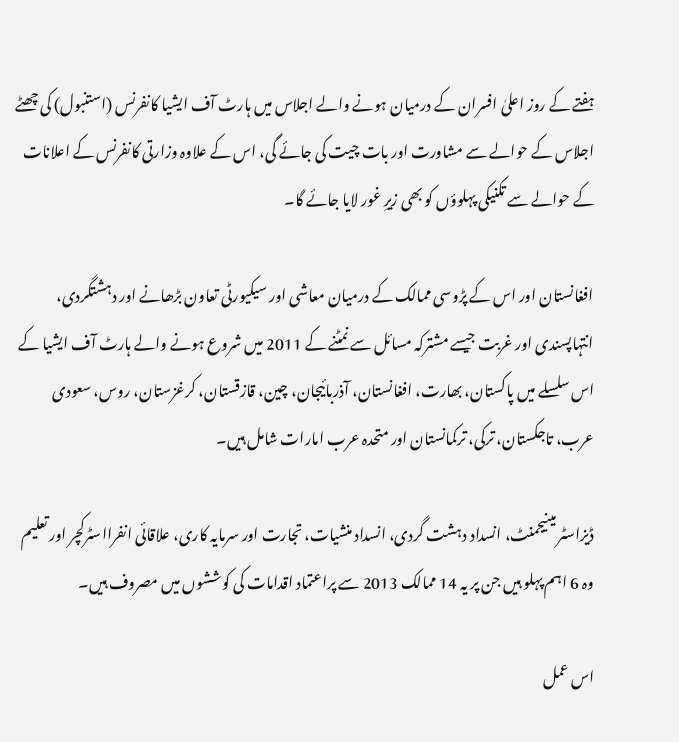ہفتے کے روز اعلیٰ افسران کے درمیان ہونے والے اجلاس میں ہارٹ آف ایشیا کانفرنس (استنبول) کی چھٹے اجلاس کے حوالے سے مشاورت اور بات چیت کی جائے گی، اس کے علاوہ وزارتی کانفرنس کے اعلانات کے حوالے سے تکنیکی پہلوؤں کو بھی زیرِ غور لایا جائے گا۔

افغانستان اور اس کے پڑوسی ممالک کے درمیان معاشی اور سیکیورٹی تعاون بڑھانے اور دہشتگردی، انتہاپسندی اور غربت جیسے مشترکہ مسائل سے نمٹنے کے 2011 میں شروع ہونے والے ہارٹ آف ایشیا کے اس سلسلے میں پاکستان، بھارت، افغانستان، آذربائیجان، چین، قازقستان، کرغزستان، روس، سعودی عرب، تاجکستان، ترکی، ترکمانستان اور متحدہ عرب امارات شامل ہیں۔

ڈیزاسٹر مینیجمنٹ، انسداد دہشت گردی، انسداد منشیات، تجارت اور سرمایہ کاری، علاقائی انفرااسٹرکچر اور تعلیم وہ 6 اہم پہلو ہیں جن پر یہ 14 ممالک 2013 سے پراعتماد اقدامات کی کوششوں میں مصروف ہیں۔

اس عمل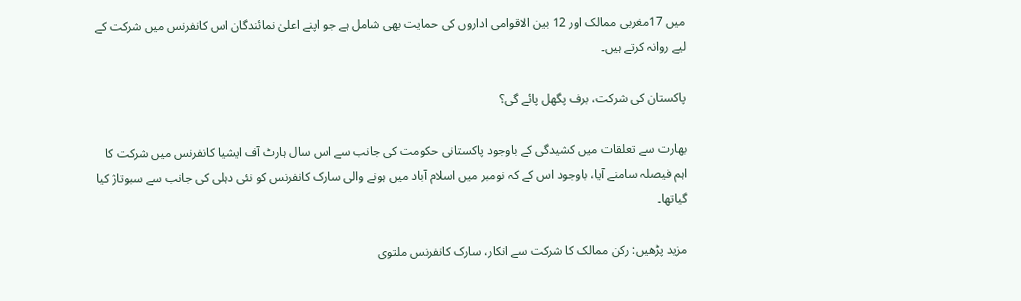میں 17مغربی ممالک اور 12 بین الاقوامی اداروں کی حمایت بھی شامل ہے جو اپنے اعلیٰ نمائندگان اس کانفرنس میں شرکت کے لیے روانہ کرتے ہیں۔

پاکستان کی شرکت، برف پگھل پائے گی؟

بھارت سے تعلقات میں کشیدگی کے باوجود پاکستانی حکومت کی جانب سے اس سال ہارٹ آف ایشیا کانفرنس میں شرکت کا اہم فیصلہ سامنے آیا، باوجود اس کے کہ نومبر میں اسلام آباد میں ہونے والی سارک کانفرنس کو نئی دہلی کی جانب سے سبوتاژ کیا گیاتھا۔

مزید پڑھیں: رکن ممالک کا شرکت سے انکار، سارک کانفرنس ملتوی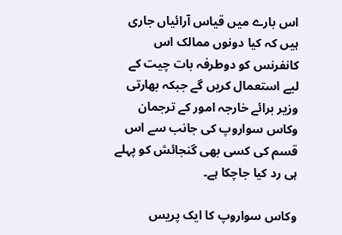اس بارے میں قیاس آرائیاں جاری ہیں کہ کیا دونوں ممالک اس کانفرنس کو دوطرفہ بات چیت کے لیے استعمال کریں گے جبکہ بھارتی وزیر برائے خارجہ امور کے ترجمان وکاس سواروپ کی جانب سے اس قسم کی کسی بھی گنجائش کو پہلے ہی رد کیا جاچکا ہے۔

وکاس سواروپ کا ایک پریس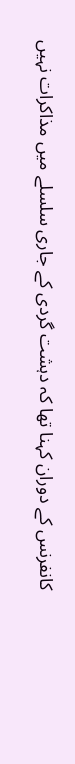کانفرنس کے دوران کہنا تھا کہ دہشت گردی کے جاری سلسلے میں مذاکرات نہیں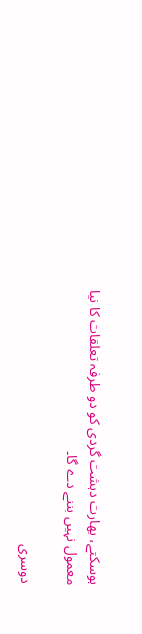ہوسکتے، بھارت دہشت گردی کو دو طرفہ تعلقات کا نیا معمول نہیں بننے دے گا۔

دوسری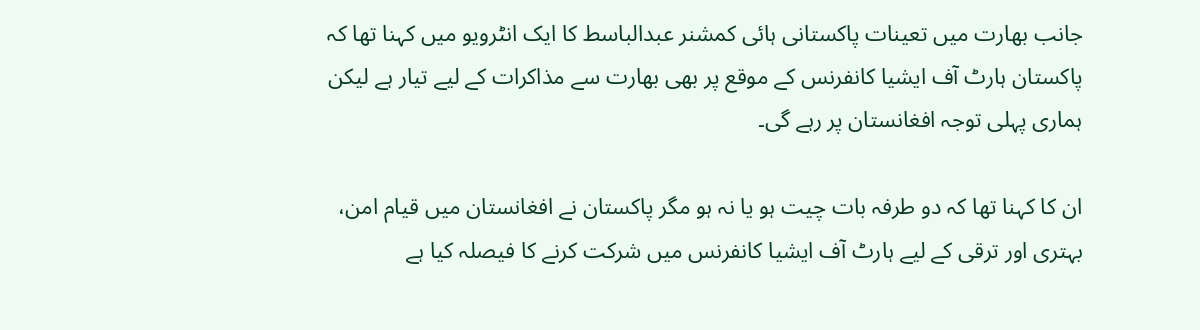جانب بھارت میں تعینات پاکستانی ہائی کمشنر عبدالباسط کا ایک انٹرویو میں کہنا تھا کہ پاکستان ہارٹ آف ایشیا کانفرنس کے موقع پر بھی بھارت سے مذاکرات کے لیے تیار ہے لیکن ہماری پہلی توجہ افغانستان پر رہے گی۔

ان کا کہنا تھا کہ دو طرفہ بات چیت ہو یا نہ ہو مگر پاکستان نے افغانستان میں قیام امن، بہتری اور ترقی کے لیے ہارٹ آف ایشیا کانفرنس میں شرکت کرنے کا فیصلہ کیا ہے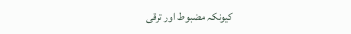کیونکہ مضبوط اور ترقی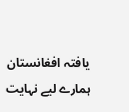یافتہ افغانستان ہمارے لیے نہایت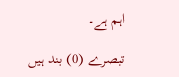اہم ہے۔

تبصرے (0) بند ہیں